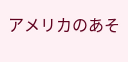アメリカのあそ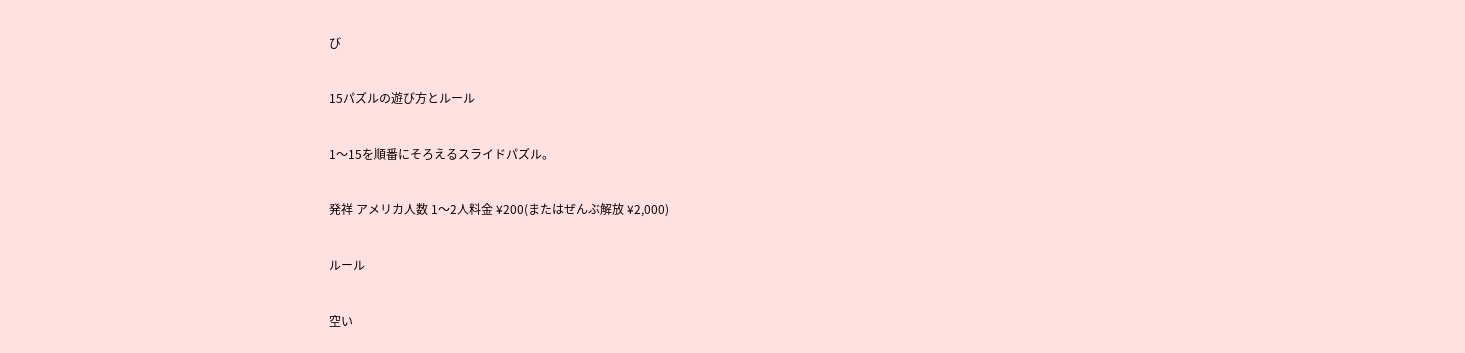び

15パズルの遊び方とルール

1〜15を順番にそろえるスライドパズル。

発祥 アメリカ人数 1〜2人料金 ¥200(またはぜんぶ解放 ¥2,000)

ルール

空い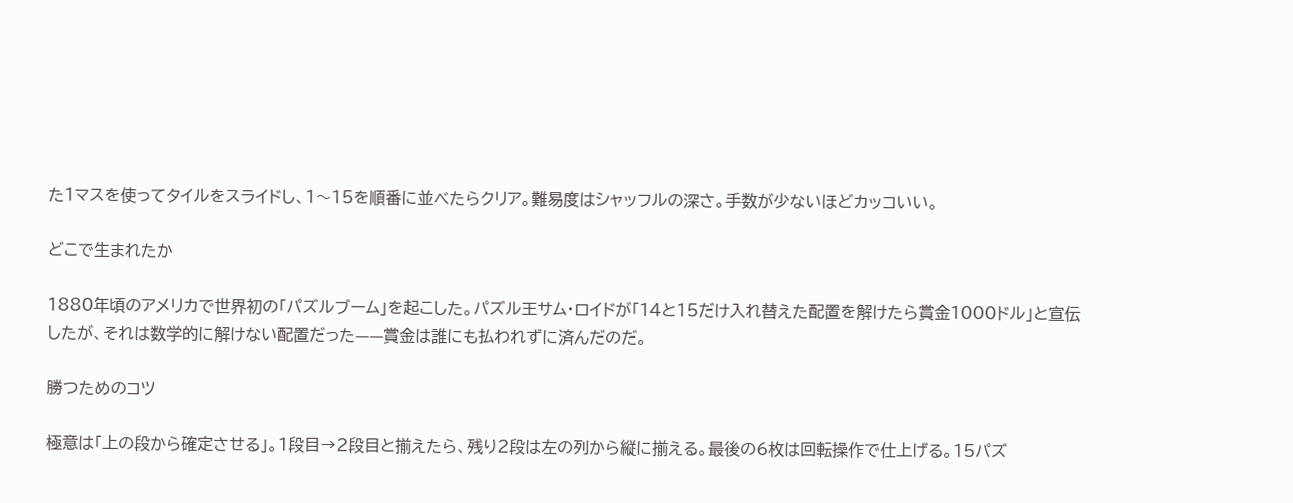た1マスを使ってタイルをスライドし、1〜15を順番に並べたらクリア。難易度はシャッフルの深さ。手数が少ないほどカッコいい。

どこで生まれたか

1880年頃のアメリカで世界初の「パズルブーム」を起こした。パズル王サム・ロイドが「14と15だけ入れ替えた配置を解けたら賞金1000ドル」と宣伝したが、それは数学的に解けない配置だった——賞金は誰にも払われずに済んだのだ。

勝つためのコツ

極意は「上の段から確定させる」。1段目→2段目と揃えたら、残り2段は左の列から縦に揃える。最後の6枚は回転操作で仕上げる。15パズ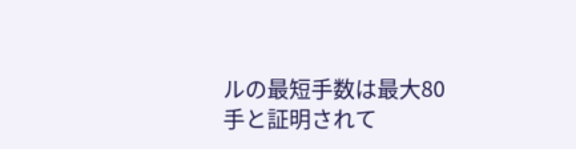ルの最短手数は最大80手と証明されて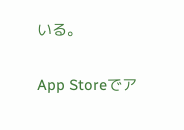いる。

App Storeでア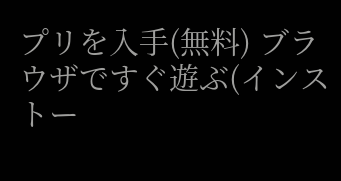プリを入手(無料) ブラウザですぐ遊ぶ(インストー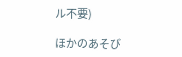ル不要)

ほかのあそび